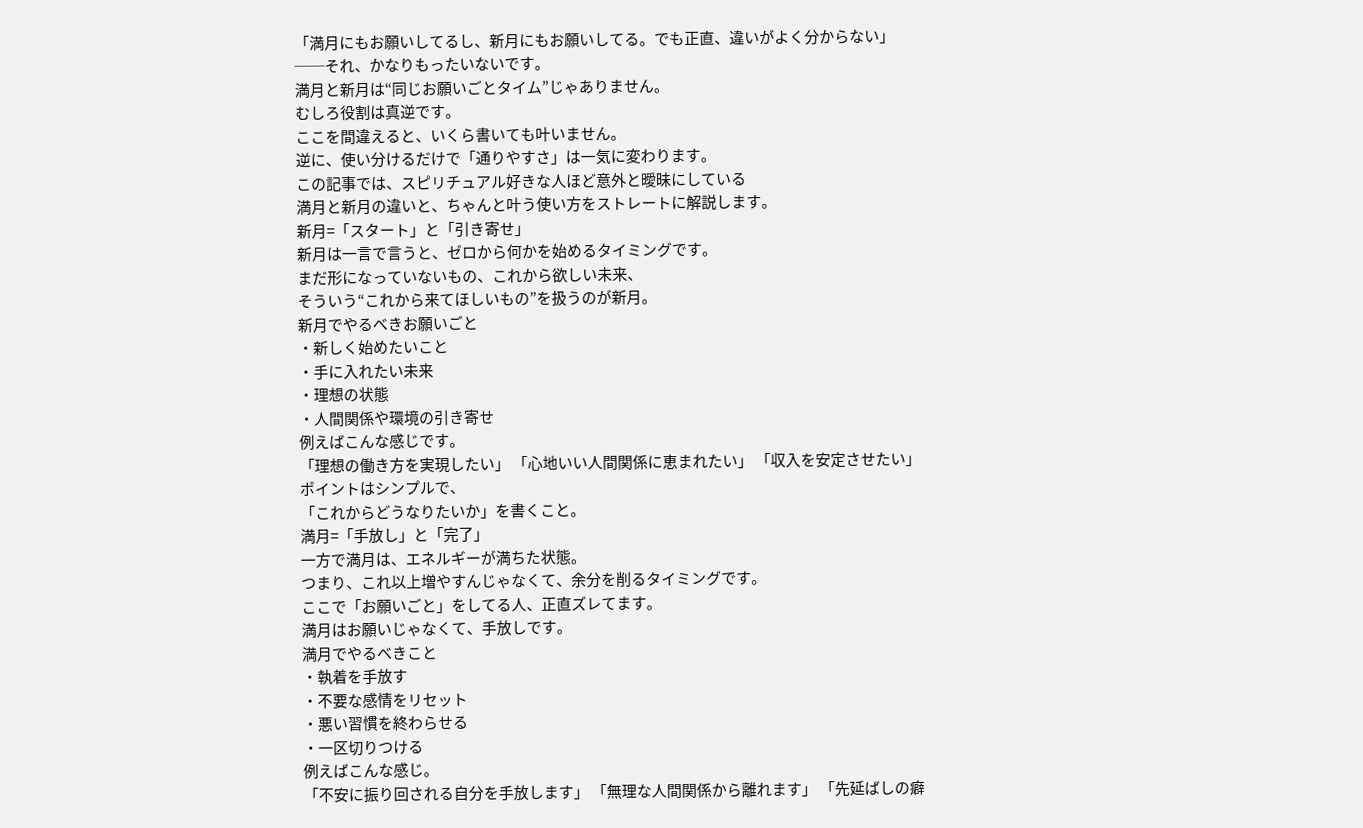「満月にもお願いしてるし、新月にもお願いしてる。でも正直、違いがよく分からない」
──それ、かなりもったいないです。
満月と新月は“同じお願いごとタイム”じゃありません。
むしろ役割は真逆です。
ここを間違えると、いくら書いても叶いません。
逆に、使い分けるだけで「通りやすさ」は一気に変わります。
この記事では、スピリチュアル好きな人ほど意外と曖昧にしている
満月と新月の違いと、ちゃんと叶う使い方をストレートに解説します。
新月=「スタート」と「引き寄せ」
新月は一言で言うと、ゼロから何かを始めるタイミングです。
まだ形になっていないもの、これから欲しい未来、
そういう“これから来てほしいもの”を扱うのが新月。
新月でやるべきお願いごと
・新しく始めたいこと
・手に入れたい未来
・理想の状態
・人間関係や環境の引き寄せ
例えばこんな感じです。
「理想の働き方を実現したい」 「心地いい人間関係に恵まれたい」 「収入を安定させたい」
ポイントはシンプルで、
「これからどうなりたいか」を書くこと。
満月=「手放し」と「完了」
一方で満月は、エネルギーが満ちた状態。
つまり、これ以上増やすんじゃなくて、余分を削るタイミングです。
ここで「お願いごと」をしてる人、正直ズレてます。
満月はお願いじゃなくて、手放しです。
満月でやるべきこと
・執着を手放す
・不要な感情をリセット
・悪い習慣を終わらせる
・一区切りつける
例えばこんな感じ。
「不安に振り回される自分を手放します」 「無理な人間関係から離れます」 「先延ばしの癖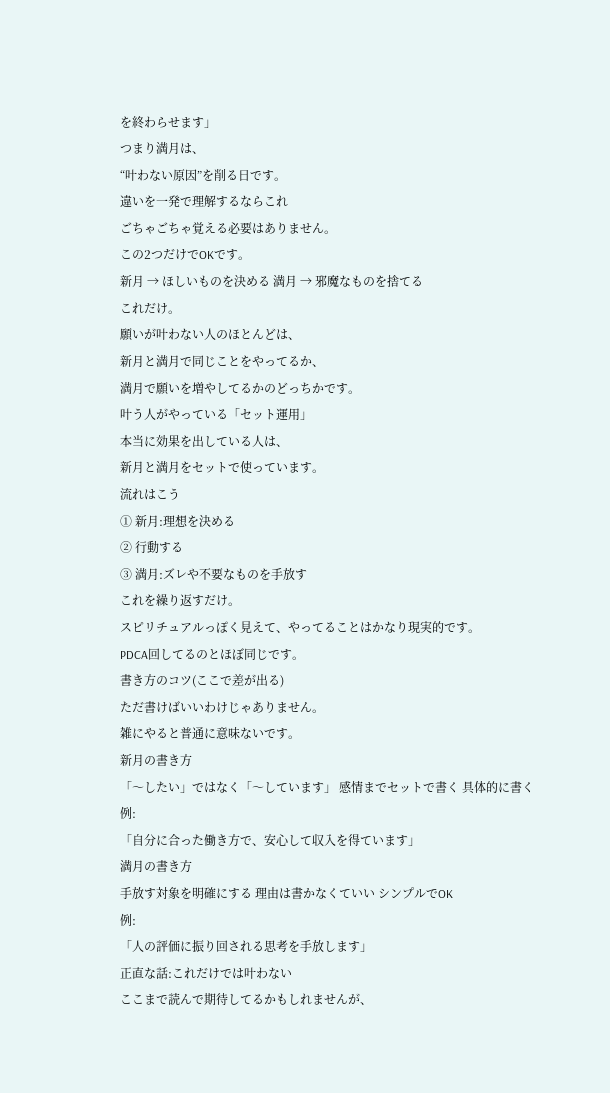を終わらせます」
つまり満月は、
“叶わない原因”を削る日です。
違いを一発で理解するならこれ
ごちゃごちゃ覚える必要はありません。
この2つだけでOKです。
新月 → ほしいものを決める 満月 → 邪魔なものを捨てる
これだけ。
願いが叶わない人のほとんどは、
新月と満月で同じことをやってるか、
満月で願いを増やしてるかのどっちかです。
叶う人がやっている「セット運用」
本当に効果を出している人は、
新月と満月をセットで使っています。
流れはこう
① 新月:理想を決める
② 行動する
③ 満月:ズレや不要なものを手放す
これを繰り返すだけ。
スピリチュアルっぽく見えて、やってることはかなり現実的です。
PDCA回してるのとほぼ同じです。
書き方のコツ(ここで差が出る)
ただ書けばいいわけじゃありません。
雑にやると普通に意味ないです。
新月の書き方
「〜したい」ではなく「〜しています」 感情までセットで書く 具体的に書く
例:
「自分に合った働き方で、安心して収入を得ています」
満月の書き方
手放す対象を明確にする 理由は書かなくていい シンプルでOK
例:
「人の評価に振り回される思考を手放します」
正直な話:これだけでは叶わない
ここまで読んで期待してるかもしれませんが、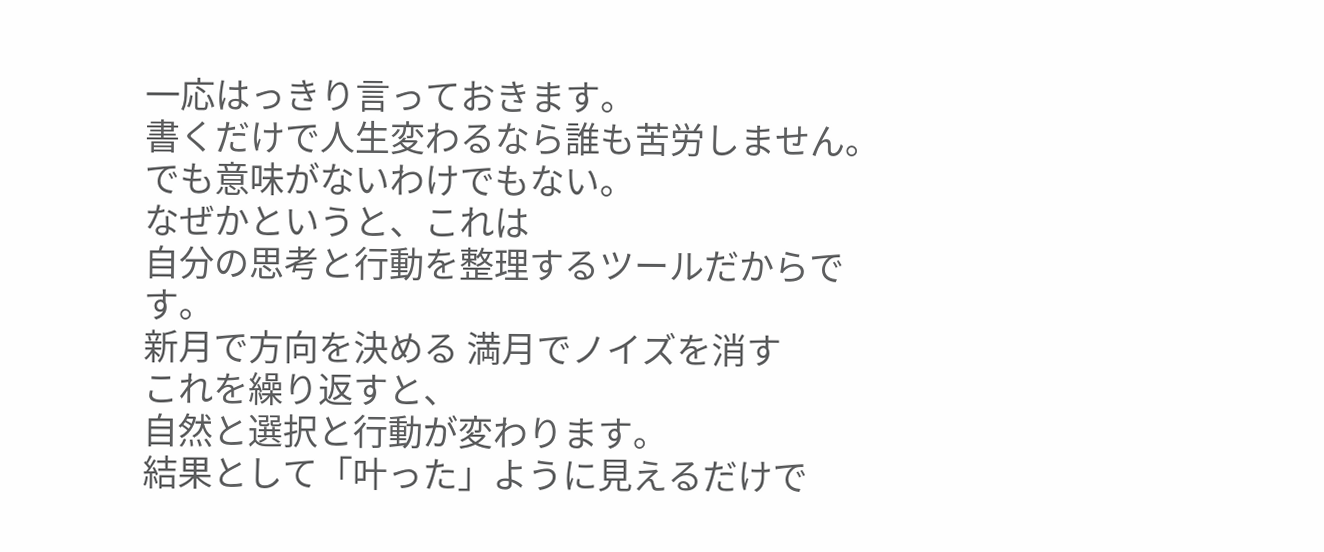一応はっきり言っておきます。
書くだけで人生変わるなら誰も苦労しません。
でも意味がないわけでもない。
なぜかというと、これは
自分の思考と行動を整理するツールだからです。
新月で方向を決める 満月でノイズを消す
これを繰り返すと、
自然と選択と行動が変わります。
結果として「叶った」ように見えるだけで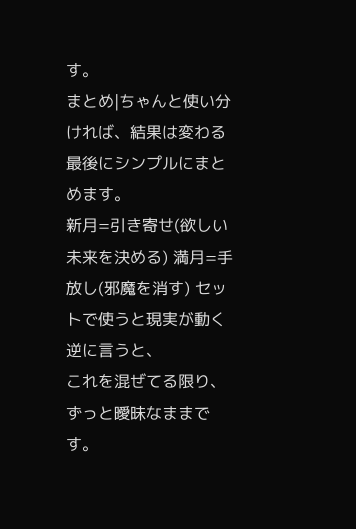す。
まとめ|ちゃんと使い分ければ、結果は変わる
最後にシンプルにまとめます。
新月=引き寄せ(欲しい未来を決める) 満月=手放し(邪魔を消す) セットで使うと現実が動く
逆に言うと、
これを混ぜてる限り、ずっと曖昧なままです。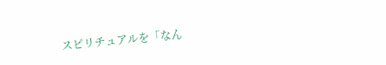スピリチュアルを「なん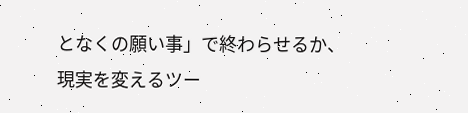となくの願い事」で終わらせるか、
現実を変えるツー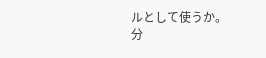ルとして使うか。
分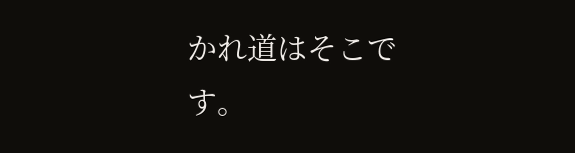かれ道はそこです。